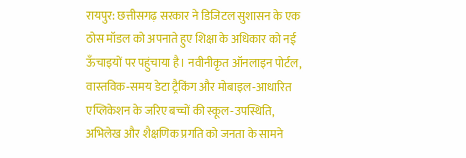रायपुर: छत्तीसगढ़ सरकार ने डिजिटल सुशासन के एक ठोस मॉडल को अपनाते हुए शिक्षा के अधिकार को नई ऊँचाइयों पर पहुंचाया है। नवीनीकृत ऑनलाइन पोर्टल, वास्तविक‑समय डेटा ट्रैकिंग और मोबाइल‑आधारित एप्लिकेशन के जरिए बच्चों की स्कूल‑उपस्थिति, अभिलेख और शैक्षणिक प्रगति को जनता के सामने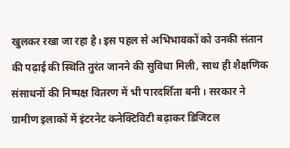खुलकर रखा जा रहा है। इस पहल से अभिभावकों को उनकी संतान की पढ़ाई की स्थिति तुरंत जानने की सुविधा मिली, साथ ही शैक्षणिक संसाधनों की निष्पक्ष वितरण में भी पारदर्शिता बनी। सरकार ने ग्रामीण इलाकों में इंटरनेट कनेक्टिविटी बढ़ाकर डिजिटल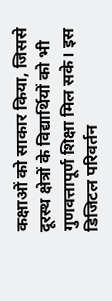कक्षाओं को साकार किया, जिससे दूरस्थ क्षेत्रों के विद्यार्थियों को भी गुणवत्तापूर्ण शिक्षा मिल सके। इस डिजिटल परिवर्तन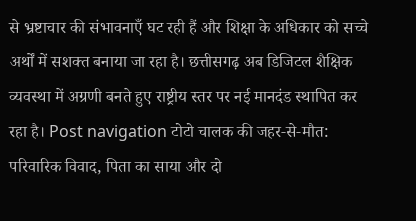से भ्रष्टाचार की संभावनाएँ घट रही हैं और शिक्षा के अधिकार को सच्चे अर्थों में सशक्त बनाया जा रहा है। छत्तीसगढ़ अब डिजिटल शैक्षिक व्यवस्था में अग्रणी बनते हुए राष्ट्रीय स्तर पर नई मानदंड स्थापित कर रहा है। Post navigation टोटो चालक की जहर‑से‑मौत: परिवारिक विवाद, पिता का साया और दो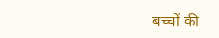बच्चों की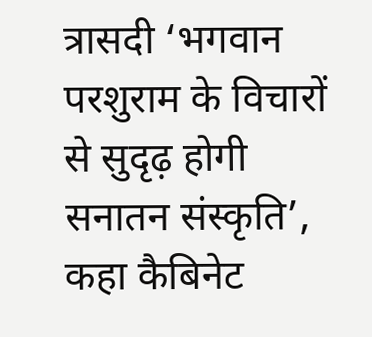त्रासदी ‘भगवान परशुराम के विचारों से सुदृढ़ होगी सनातन संस्कृति’, कहा कैबिनेट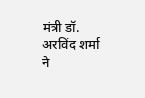मंत्री डॉ. अरविंद शर्मा ने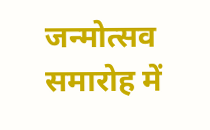जन्मोत्सव समारोह में